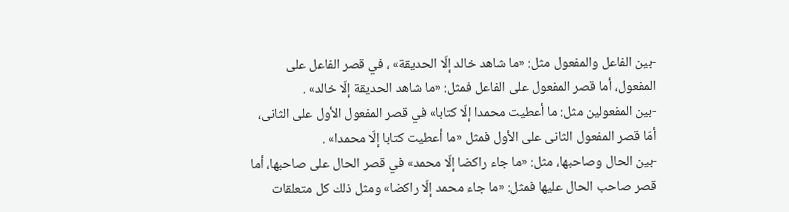-بين الفاعل والمفعول مثل: «ما شاهد خالد إلّا الحديقة» ، في قصر الفاعل على المفعول، أما قصر المفعول على الفاعل فمثل: «ما شاهد الحديقة إلّا خالد» .
-بين المفعولين مثل: ما أعطيت محمدا إلّا كتابا» في قصر المفعول الأول على الثانى، أمّا قصر المفعول الثانى على الأول فمثل «ما أعطيت كتابا إلّا محمدا» .
-بين الحال وصاحبها، مثل: «ما جاء راكضا إلّا محمد» في قصر الحال على صاحبها، أما قصر صاحب الحال عليها فمثل: «ما جاء محمد إلّا راكضا» ومثل ذلك كل متعلقات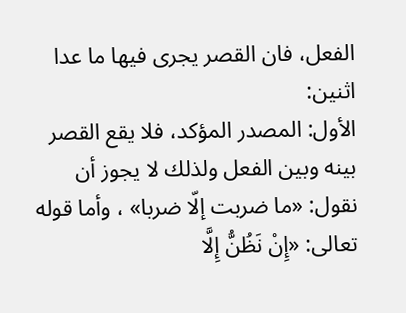الفعل، فان القصر يجرى فيها ما عدا اثنين:
الأول: المصدر المؤكد، فلا يقع القصر بينه وبين الفعل ولذلك لا يجوز أن نقول: «ما ضربت إلّا ضربا» ، وأما قوله تعالى: «إِنْ نَظُنُّ إِلَّا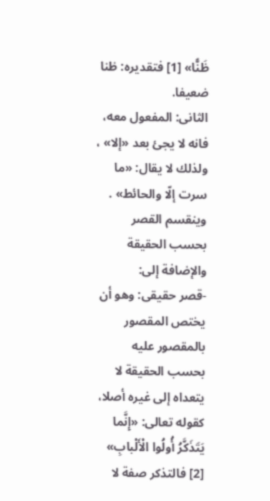ظَنًّا» [1] فتقديره: ظنا ضعيفا.
الثانى: المفعول معه، فانه لا يجئ بعد «إلا» ، ولذلك لا يقال: «ما سرت إلّا والحائط» .
وينقسم القصر بحسب الحقيقة والإضافة إلى:
-قصر حقيقى: وهو أن يختص المقصور بالمقصور عليه بحسب الحقيقة لا يتعداه إلى غيره أصلا، كقوله تعالى: «إِنَّما يَتَذَكَّرُ أُولُوا الْأَلْبابِ» [2] فالتذكر صفة لا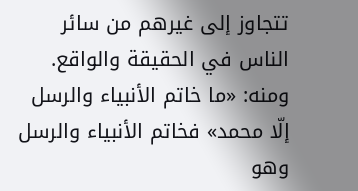تتجاوز إلى غيرهم من سائر الناس في الحقيقة والواقع.
ومنه: «ما خاتم الأنبياء والرسل إلّا محمد» فخاتم الأنبياء والرسل وهو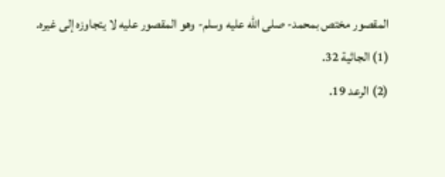المقصور مختص بمحمد- صلى الله عليه وسلم- وهو المقصور عليه لا يتجاوزه إلى غيره.
(1) الجاثية 32.
(2) الرعد 19.